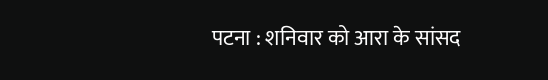पटना : शनिवार को आरा के सांसद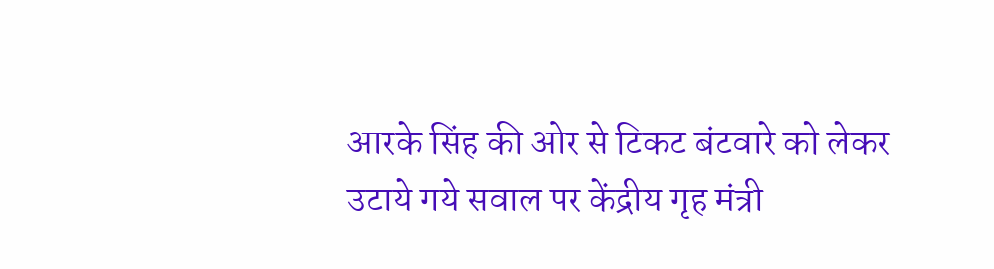आरके सिंह की ओर से टिकट बंटवारे को लेकर उटाये गये सवाल पर केंद्रीय गृह मंत्री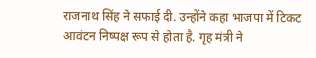राजनाथ सिंह ने सफाई दी. उन्होंने कहा भाजपा में टिकट आवंटन निष्पक्ष रूप से होता है. गृह मंत्री ने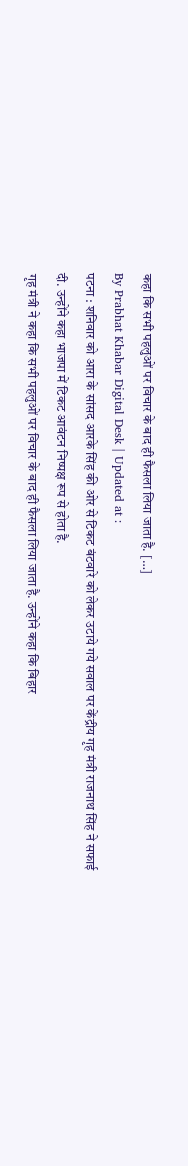कहा कि सभी पहलुओं पर विचार के बाद ही फैसला लिया जाता है. […]
By Prabhat Khabar Digital Desk | Updated at :
पटना : शनिवार को आरा के सांसद आरके सिंह की ओर से टिकट बंटवारे को लेकर उटाये गये सवाल पर केंद्रीय गृह मंत्री राजनाथ सिंह ने सफाई दी. उन्होंने कहा भाजपा में टिकट आवंटन निष्पक्ष रूप से होता है.
गृह मंत्री ने कहा कि सभी पहलुओं पर विचार के बाद ही फैसला लिया जाता है. उन्होंने कहा कि बिहार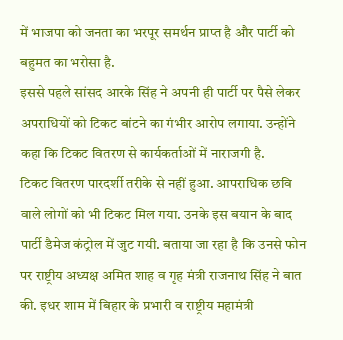में भाजपा को जनता का भरपूर समर्थन प्राप्त है और पार्टी को बहुमत का भरोसा है.
इससे पहले सांसद आरके सिंह ने अपनी ही पार्टी पर पैसे लेकर अपराधियों को टिकट बांटने का गंभीर आरोप लगाया. उन्होंने कहा कि टिकट वितरण से कार्यकर्ताओं में नाराजगी है.
टिकट वितरण पारदर्शी तरीके से नहीं हुआ. आपराधिक छवि वाले लोगों को भी टिकट मिल गया. उनके इस बयान के बाद पार्टी डैमेज कंट्रोल में जुट गयी. बताया जा रहा है कि उनसे फोन पर राष्ट्रीय अध्यक्ष अमित शाह व गृह मंत्री राजनाथ सिंह ने बात की. इधर शाम में बिहार के प्रभारी व राष्ट्रीय महामंत्री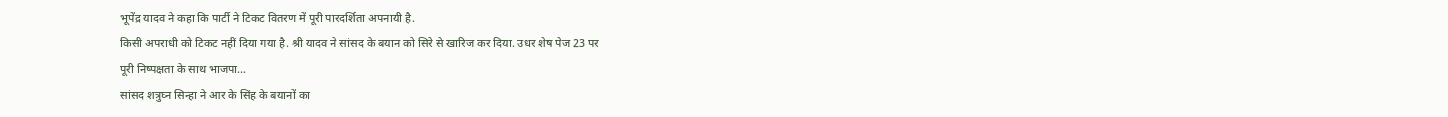भूपेंद्र यादव ने कहा कि पार्टी ने टिकट वितरण में पूरी पारदर्शिता अपनायी है.
किसी अपराधी को टिकट नहीं दिया गया है. श्री यादव ने सांसद के बयान को सिरे से खारिज कर दिया. उधर शेष पेज 23 पर
पूरी निष्पक्षता के साथ भाजपा…
सांसद शत्रुघ्न सिन्हा ने आर के सिंह के बयानों का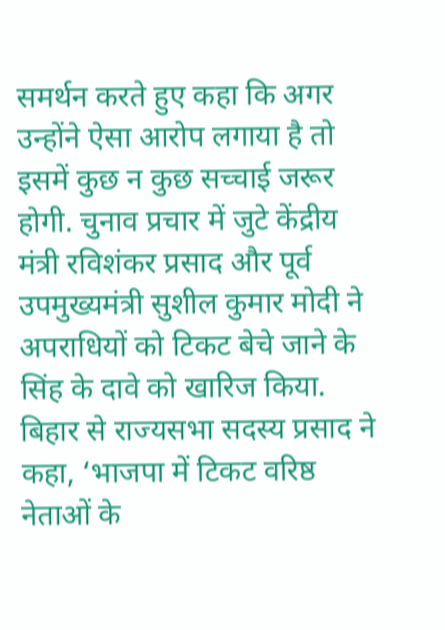समर्थन करते हुए कहा कि अगर उन्होंने ऐसा आरोप लगाया है तो इसमें कुछ न कुछ सच्चाई जरूर होगी. चुनाव प्रचार में जुटे केंद्रीय मंत्री रविशंकर प्रसाद और पूर्व उपमुख्यमंत्री सुशील कुमार मोदी ने अपराधियों को टिकट बेचे जाने के सिंह के दावे को खारिज किया. बिहार से राज्यसभा सदस्य प्रसाद ने कहा, ‘भाजपा में टिकट वरिष्ठ नेताओं के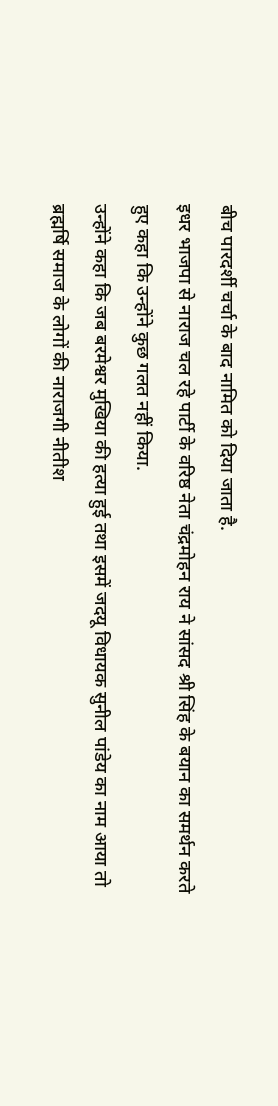बीच पारदर्शी चर्चा के बाद नामित को दिया जाता है.
इधर भाजपा से नाराज चल रहे पार्टी के वरिष्ठ नेता चंद्रमोहन राय ने सांसद श्री सिंह के बयान का समर्थन करते हुए कहा कि उन्होंने कुछ गलत नहीं किया.
उन्होंने कहा कि जब बरमेश्वर मुखिया की हत्या हुई तथा इसमें जदयू विधायक सुनील पांडेय का नाम आया तो ब्रह्मर्षि समाज के लोगों की नाराजगी नीतीश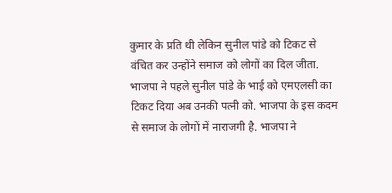कुमार के प्रति थी लेकिन सुनील पांडे को टिकट से वंचित कर उन्होंने समाज को लोगों का दिल जीता.
भाजपा ने पहले सुनील पांडे के भाई को एमएलसी का टिकट दिया अब उनकी पत्नी को. भाजपा के इस कदम से समाज के लोगों में नाराजगी है. भाजपा ने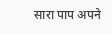सारा पाप अपने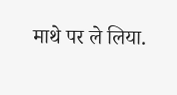माथे पर ले लिया.